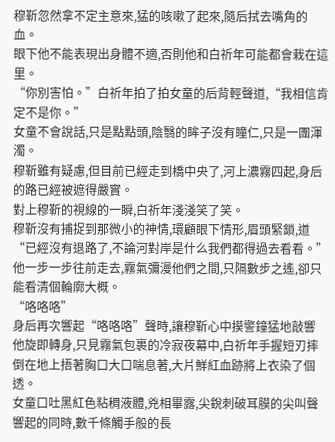穆靳忽然拿不定主意來,猛的咳嗽了起來,隨后拭去嘴角的血。
眼下他不能表現出身體不適,否則他和白祈年可能都會栽在這里。
“你別害怕。”白祈年拍了拍女童的后背輕聲道,“我相信肯定不是你。”
女童不會說話,只是點點頭,陰翳的眸子沒有瞳仁,只是一團渾濁。
穆靳雖有疑慮,但目前已經走到橋中央了,河上濃霧四起,身后的路已經被遮得嚴實。
對上穆靳的視線的一瞬,白祈年淺淺笑了笑。
穆靳沒有捕捉到那微小的神情,環顧眼下情形,眉頭緊鎖,道“已經沒有退路了,不論河對岸是什么我們都得過去看看。”
他一步一步往前走去,霧氣彌漫他們之間,只隔數步之遙,卻只能看清個輪廓大概。
“咯咯咯”
身后再次響起“咯咯咯”聲時,讓穆靳心中摸警鐘猛地敲響
他旋即轉身,只見霧氣包裹的冷寂夜幕中,白祈年手握短刃摔倒在地上捂著胸口大口喘息著,大片鮮紅血跡將上衣染了個透。
女童口吐黑紅色粘稠液體,兇相畢露,尖銳刺破耳膜的尖叫聲響起的同時,數千條觸手般的長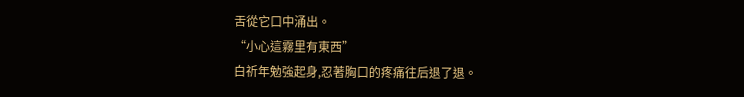舌從它口中涌出。
“小心這霧里有東西”
白祈年勉強起身,忍著胸口的疼痛往后退了退。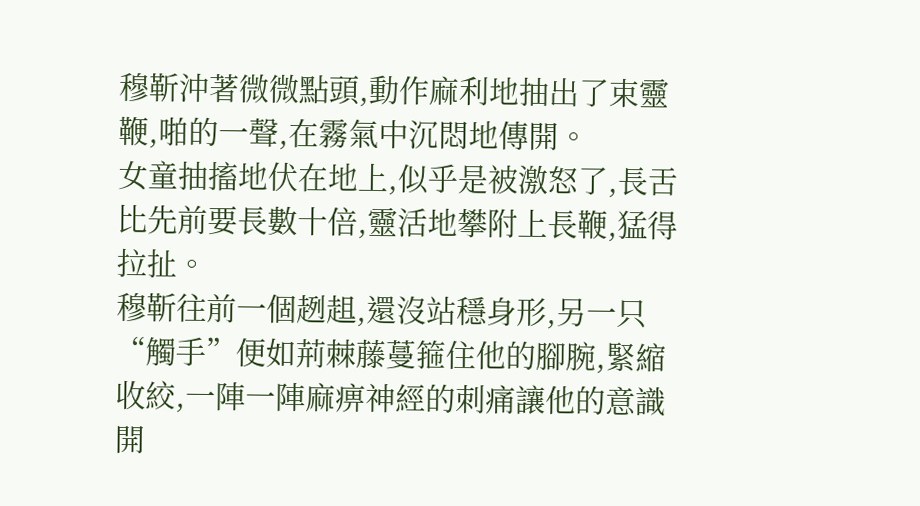穆靳沖著微微點頭,動作麻利地抽出了束靈鞭,啪的一聲,在霧氣中沉悶地傳開。
女童抽搐地伏在地上,似乎是被激怒了,長舌比先前要長數十倍,靈活地攀附上長鞭,猛得拉扯。
穆靳往前一個趔趄,還沒站穩身形,另一只“觸手”便如荊棘藤蔓箍住他的腳腕,緊縮收絞,一陣一陣麻痹神經的刺痛讓他的意識開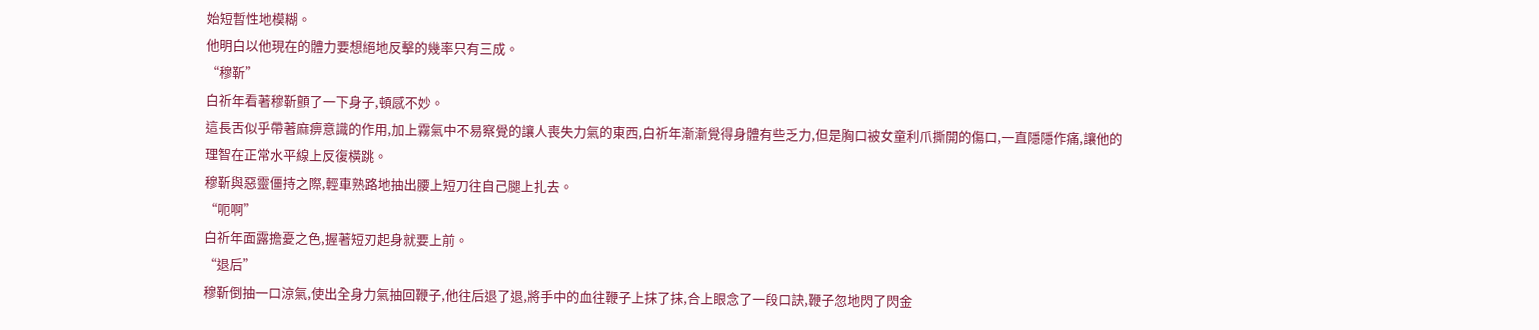始短暫性地模糊。
他明白以他現在的體力要想絕地反擊的幾率只有三成。
“穆靳”
白祈年看著穆靳顫了一下身子,頓感不妙。
這長舌似乎帶著麻痹意識的作用,加上霧氣中不易察覺的讓人喪失力氣的東西,白祈年漸漸覺得身體有些乏力,但是胸口被女童利爪撕開的傷口,一直隱隱作痛,讓他的理智在正常水平線上反復橫跳。
穆靳與惡靈僵持之際,輕車熟路地抽出腰上短刀往自己腿上扎去。
“呃啊”
白祈年面露擔憂之色,握著短刃起身就要上前。
“退后”
穆靳倒抽一口涼氣,使出全身力氣抽回鞭子,他往后退了退,將手中的血往鞭子上抹了抹,合上眼念了一段口訣,鞭子忽地閃了閃金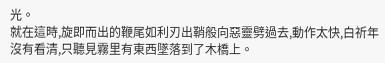光。
就在這時,旋即而出的鞭尾如利刃出鞘般向惡靈劈過去,動作太快,白祈年沒有看清,只聽見霧里有東西墜落到了木橋上。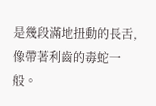是幾段滿地扭動的長舌,像帶著利齒的毒蛇一般。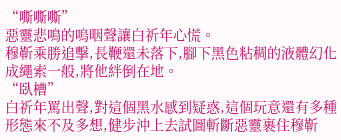“嘶嘶嘶”
惡靈悲鳴的嗚咽聲讓白祈年心慌。
穆靳乘勝追擊,長鞭還未落下,腳下黑色粘稠的液體幻化成繩索一般,將他絆倒在地。
“臥槽”
白祈年罵出聲,對這個黑水感到疑惑,這個玩意還有多種形態來不及多想,健步沖上去試圖斬斷惡靈裹住穆靳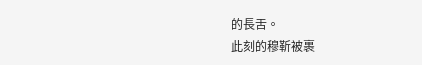的長舌。
此刻的穆靳被裹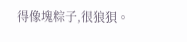得像塊粽子,很狼狽。